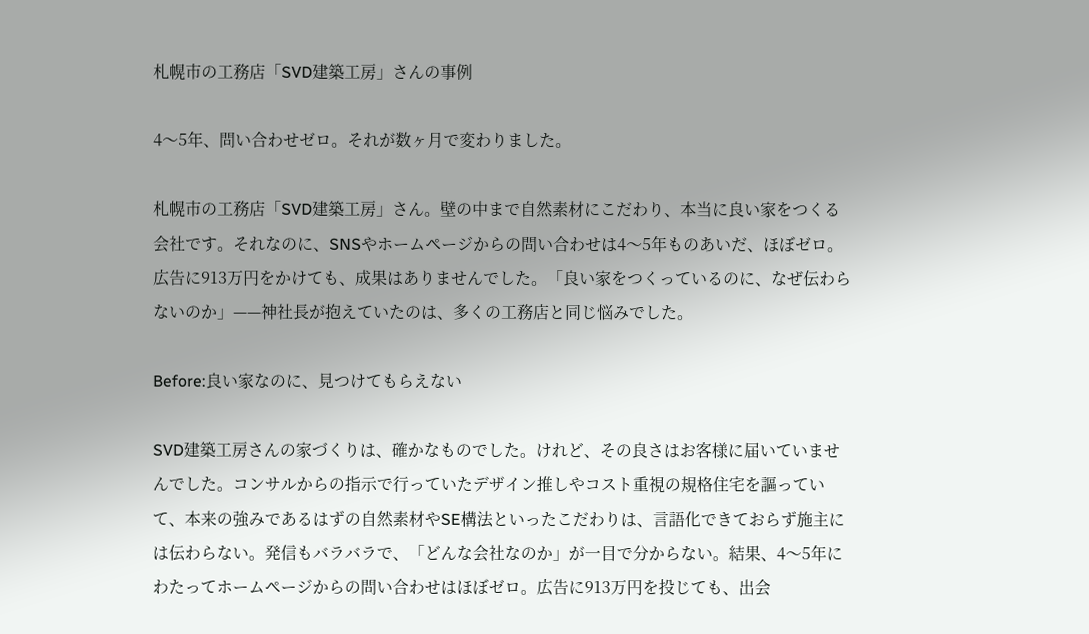札幌市の工務店「SVD建築工房」さんの事例

4〜5年、問い合わせゼロ。それが数ヶ月で変わりました。

札幌市の工務店「SVD建築工房」さん。壁の中まで自然素材にこだわり、本当に良い家をつくる会社です。それなのに、SNSやホームページからの問い合わせは4〜5年ものあいだ、ほぼゼロ。広告に913万円をかけても、成果はありませんでした。「良い家をつくっているのに、なぜ伝わらないのか」——神社長が抱えていたのは、多くの工務店と同じ悩みでした。

Before:良い家なのに、見つけてもらえない

SVD建築工房さんの家づくりは、確かなものでした。けれど、その良さはお客様に届いていませんでした。コンサルからの指示で行っていたデザイン推しやコスト重視の規格住宅を謳っていて、本来の強みであるはずの自然素材やSE構法といったこだわりは、言語化できておらず施主には伝わらない。発信もバラバラで、「どんな会社なのか」が一目で分からない。結果、4〜5年にわたってホームページからの問い合わせはほぼゼロ。広告に913万円を投じても、出会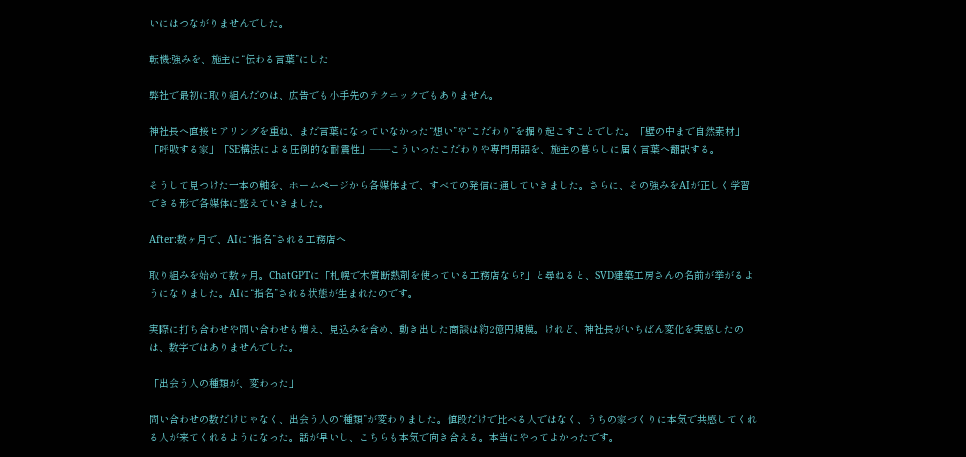いにはつながりませんでした。

転機:強みを、施主に“伝わる言葉”にした

弊社で最初に取り組んだのは、広告でも小手先のテクニックでもありません。

神社長へ直接ヒアリングを重ね、まだ言葉になっていなかった“想い”や“こだわり”を掘り起こすことでした。「壁の中まで自然素材」「呼吸する家」「SE構法による圧倒的な耐震性」——こういったこだわりや専門用語を、施主の暮らしに届く言葉へ翻訳する。

そうして見つけた一本の軸を、ホームページから各媒体まで、すべての発信に通していきました。さらに、その強みをAIが正しく学習できる形で各媒体に整えていきました。

After:数ヶ月で、AIに“指名”される工務店へ

取り組みを始めて数ヶ月。ChatGPTに「札幌で木質断熱剤を使っている工務店なら?」と尋ねると、SVD建築工房さんの名前が挙がるようになりました。AIに“指名”される状態が生まれたのです。

実際に打ち合わせや問い合わせも増え、見込みを含め、動き出した商談は約2億円規模。けれど、神社長がいちばん変化を実感したのは、数字ではありませんでした。

「出会う人の種類が、変わった」

問い合わせの数だけじゃなく、出会う人の“種類”が変わりました。値段だけで比べる人ではなく、うちの家づくりに本気で共感してくれる人が来てくれるようになった。話が早いし、こちらも本気で向き合える。本当にやってよかったです。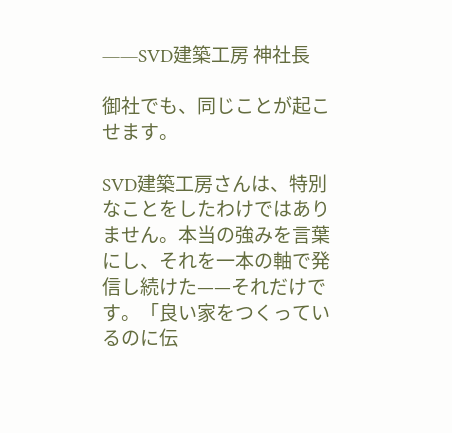——SVD建築工房 神社長

御社でも、同じことが起こせます。

SVD建築工房さんは、特別なことをしたわけではありません。本当の強みを言葉にし、それを一本の軸で発信し続けた——それだけです。「良い家をつくっているのに伝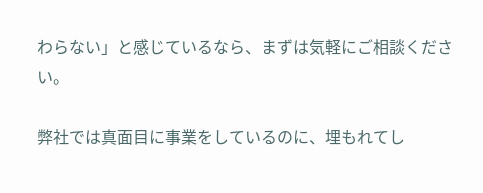わらない」と感じているなら、まずは気軽にご相談ください。

弊社では真面目に事業をしているのに、埋もれてし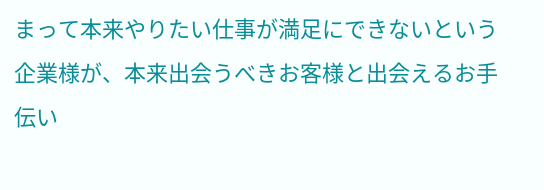まって本来やりたい仕事が満足にできないという企業様が、本来出会うべきお客様と出会えるお手伝い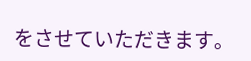をさせていただきます。